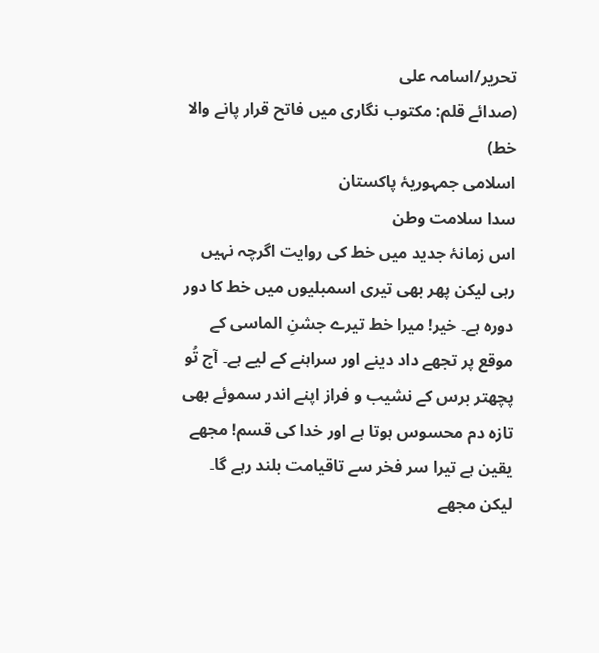تحریر/اسامہ علی
(صدائے قلم: مکتوب نگاری میں فاتح قرار پانے والا خط)
اسلامی جمہوریۂ پاکستان
سدا سلامت وطن
اس زمانۂ جدید میں خط کی روایت اگرچہ نہیں رہی لیکن پھر بھی تیری اسمبلیوں میں خط کا دور دورہ ہے۔ خیر! میرا خط تیرے جشنِ الماسی کے موقع پر تجھے داد دینے اور سراہنے کے لیے ہے۔ آج تُو پچھتر برس کے نشیب و فراز اپنے اندر سموئے بھی تازہ دم محسوس ہوتا ہے اور خدا کی قسم! مجھے یقین ہے تیرا سر فخر سے تاقیامت بلند رہے گا۔
لیکن مجھے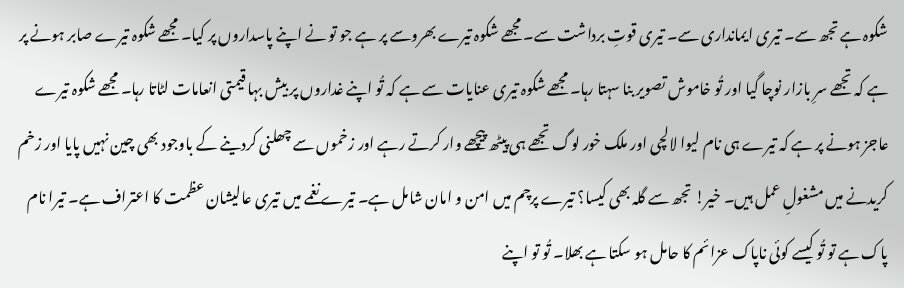شکوہ ہے تجھ سے۔ تیری ایمانداری سے۔ تیری قوتِ برداشت سے۔ مجھے شکوہ تیرے بھروسے پر ہے جو تو نے اپنے پاسداروں پر کیا۔ مجھے شکوہ تیرے صابر ہونے پر ہے کہ تجھے سرِ بازار نوچا گیا اور تُو خاموش تصویر بنا سہتا رہا۔ مجھے شکوہ تیری عنایات سے ہے کہ تُو اپنے غداروں پر بیش بہا قیمتی انعامات لٹاتا رہا۔ مجھے شکوہ تیرے عاجز ہونے پر ہے کہ تیرے ہی نام لیوا لالچی اور ملک خور لوگ تجھے ہی پیٹھ پیچھے وار کرتے رہے اور زخموں سے چھلنی کردینے کے باوجود بھی چین نہیں پایا اور زخم کریدنے میں مشغولِ عمل ہیں۔ خیر! تجھ سے گلہ بھی کیسا؟ تیرے پرچم میں امن و امان شامل ہے۔ تیرے نغمے میں تیری عالیشان عظمت کا اعتراف ہے۔ تیرا نام پاک ہے تو تُو کیسے کوئی ناپاک عزائم کا حامل ہو سکتا ہے بھلا۔ تُو تو اپنے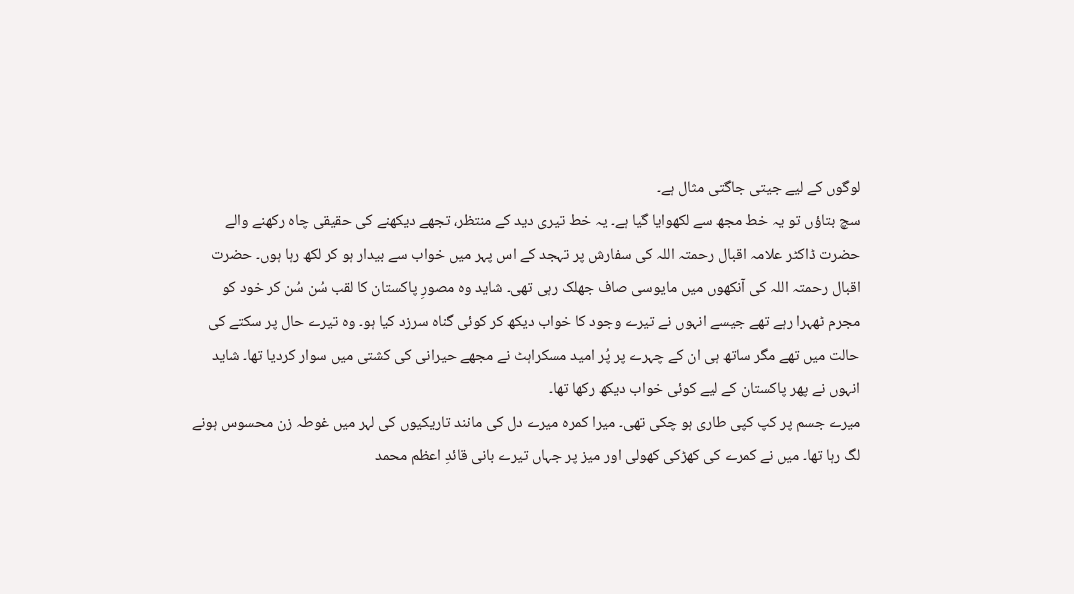لوگوں کے لیے جیتی جاگتی مثال ہے۔
سچ بتاؤں تو یہ خط مجھ سے لکھوایا گیا ہے۔ یہ خط تیری دید کے منتظر، تجھے دیکھنے کی حقیقی چاہ رکھنے والے حضرت ڈاکٹر علامہ اقبال رحمتہ اللہ کی سفارش پر تہجد کے اس پہر میں خواب سے بیدار ہو کر لکھ رہا ہوں۔ حضرت اقبال رحمتہ اللہ کی آنکھوں میں مایوسی صاف جھلک رہی تھی۔ شاید وہ مصورِ پاکستان کا لقب سُن سُن کر خود کو مجرم ٹھہرا رہے تھے جیسے انہوں نے تیرے وجود کا خواب دیکھ کر کوئی گناہ سرزد کیا ہو۔ وہ تیرے حال پر سکتے کی حالت میں تھے مگر ساتھ ہی ان کے چہرے پر پُر امید مسکراہٹ نے مجھے حیرانی کی کشتی میں سوار کردیا تھا۔ شاید انہوں نے پھر پاکستان کے لیے کوئی خواب دیکھ رکھا تھا۔
میرے جسم پر کپ کپی طاری ہو چکی تھی۔ میرا کمرہ میرے دل کی مانند تاریکیوں کی لہر میں غوطہ زن محسوس ہونے لگ رہا تھا۔ میں نے کمرے کی کھڑکی کھولی اور میز پر جہاں تیرے بانی قائدِ اعظم محمد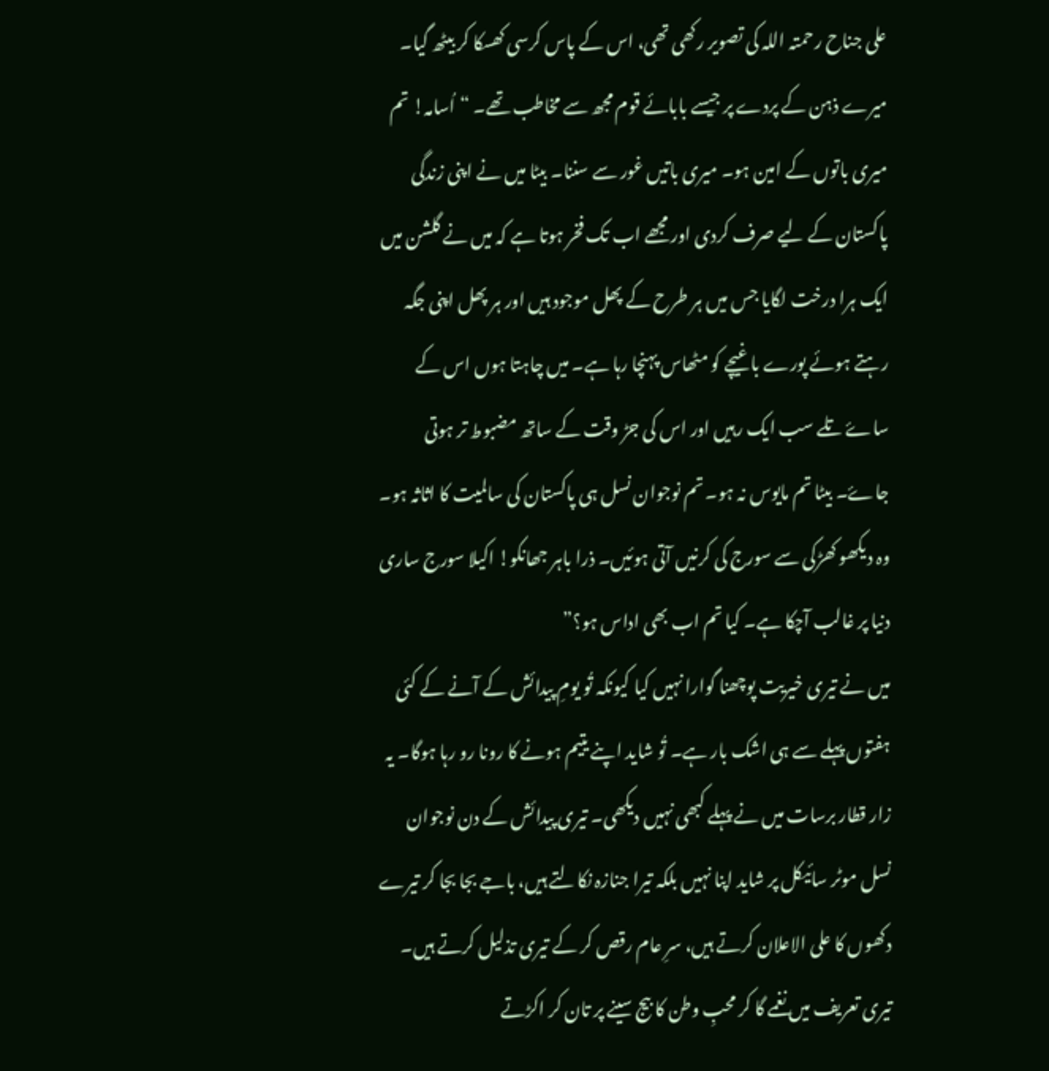علی جناح رحمتہ اللہ کی تصویر رکھی تھی، اس کے پاس کرسی کھسکا کر بیٹھ گیا۔ میرے ذہن کے پردے پر جیسے بابائے قوم مجھ سے مخاطب تھے۔ “اُسامہ! تم میری باتوں کے امین ہو۔ میری باتیں غور سے سننا۔ بیٹا میں نے اپنی زندگی پاکستان کے لیے صرف کردی اور مجھے اب تک فخر ہوتا ہے کہ میں نے گلشن میں ایک ہرا درخت لگایا جس میں ہر طرح کے پھل موجود ہیں اور ہر پھل اپنی جگہ رہتے ہوئے پورے باغیچے کو مٹھاس پہنچا رہا ہے۔ میں چاہتا ہوں اس کے ساۓ تلے سب ایک رہیں اور اس کی جڑ وقت کے ساتھ مضبوط تر ہوتی جاۓ۔ بیٹا تم مایوس نہ ہو۔ تم نوجوان نسل ہی پاکستان کی سالمیت کا اثاثہ ہو۔ وہ دیکھو کھڑکی سے سورج کی کرنیں آتی ہوئیں۔ ذرا باہر جھانکو! اکیلا سورج ساری دنیا پر غالب آچکا ہے۔ کیا تم اب بھی اداس ہو؟”
میں نے تیری خیریت پوچھنا گوارا نہیں کیا کیونکہ تُو یومِ پیدائش کے آنے کے کںٔی ہفتوں پہلے سے ہی اشک بار ہے۔ تُو شاید اپنے یتیم ہونے کا رونا رو رہا ہوگا۔ یہ زار قطار برسات میں نے پہلے کبھی نہیں دیکھی۔ تیری پیدائش کے دن نوجوان نسل موٹر سائیکل پر شاید اپنا نہیں بلکہ تیرا جنازہ نکالتے ہیں، باجے بجا بجا کر تیرے دکھوں کا علی الاعلان کرتے ہیں، سرِ عام رقص کر کے تیری تذلیل کرتے ہیں۔ تیری تعریف میں نغمے گا کر محبِ وطن کا بیج سینے پر تان کر اکڑتے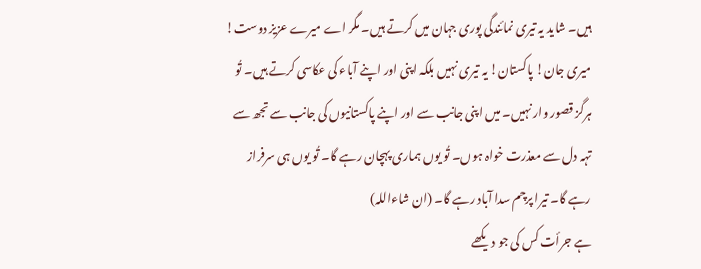ہیں۔ شاید یہ تیری نماںٔندگی پوری جہان میں کرتے ہیں۔ مگر اے میرے عزیز دوست! میری جان! پاکستان! یہ تیری نہیں بلکہ اپنی اور اپنے آباء کی عکاسی کرتے ہیں۔ تُو ہرگز قصور وار نہیں۔ میں اپنی جانب سے اور اپنے پاکستانیوں کی جانب سے تجھ سے تہہ دل سے معذرت خواہ ہوں۔ تُو یوں ہماری پہچان رہے گا۔ تُو یوں ہی سرفراز رہے گا۔ تیرا پرچم سدا آباد رہے گا۔ (ان شاءاللہ)
ہے جرأت کس کی جو دیکھے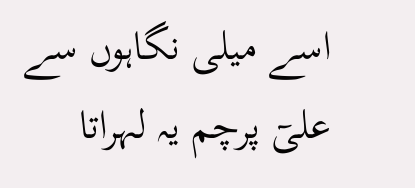اسے میلی نگاہوں سے
علیٓ پرچم یہ لہراتا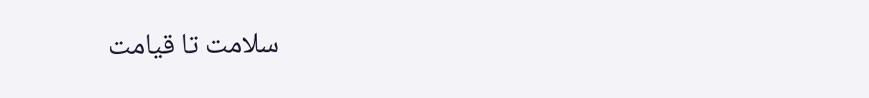سلامت تا قیامت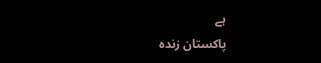ہے
پاکستان زندہ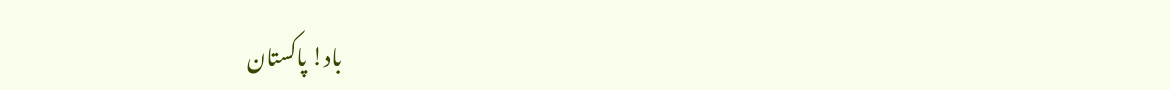باد! پاکستان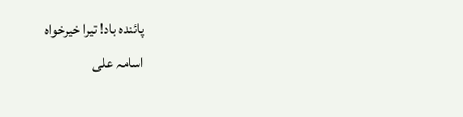پائندہ باد! تیرا خیرخواہ
اسامہ علی